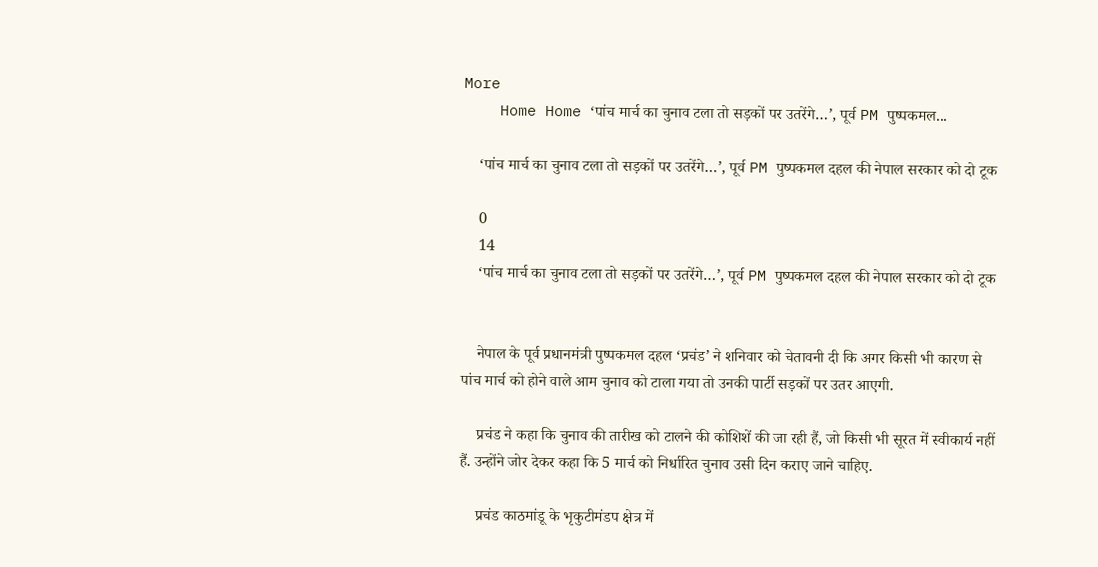More
    Home Home ‘पांच मार्च का चुनाव टला तो सड़कों पर उतरेंगे…’, पूर्व PM पुष्पकमल...

    ‘पांच मार्च का चुनाव टला तो सड़कों पर उतरेंगे…’, पूर्व PM पुष्पकमल दहल की नेपाल सरकार को दो टूक

    0
    14
    ‘पांच मार्च का चुनाव टला तो सड़कों पर उतरेंगे…’, पूर्व PM पुष्पकमल दहल की नेपाल सरकार को दो टूक


    नेपाल के पूर्व प्रधानमंत्री पुष्पकमल दहल ‘प्रचंड’ ने शनिवार को चेतावनी दी कि अगर किसी भी कारण से पांच मार्च को होने वाले आम चुनाव को टाला गया तो उनकी पार्टी सड़कों पर उतर आएगी.

    प्रचंड ने कहा कि चुनाव की तारीख को टालने की कोशिशें की जा रही हैं, जो किसी भी सूरत में स्वीकार्य नहीं हैं. उन्होंने जोर देकर कहा कि 5 मार्च को निर्धारित चुनाव उसी दिन कराए जाने चाहिए.

    प्रचंड काठमांडू के भृकुटीमंडप क्षेत्र में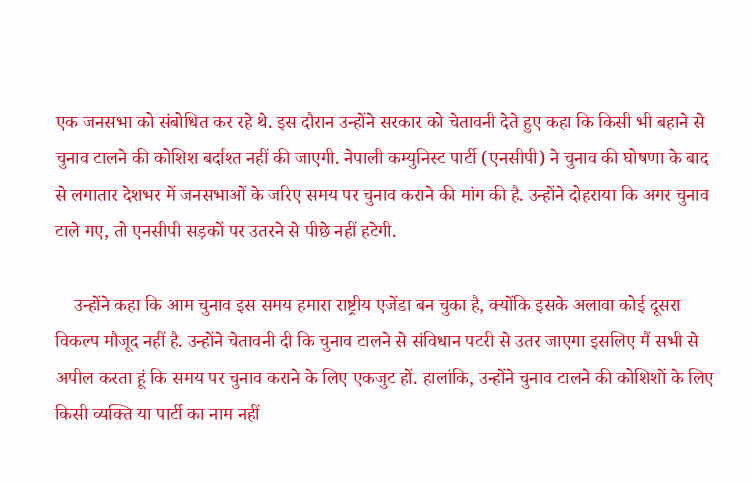एक जनसभा को संबोधित कर रहे थे. इस दौरान उन्होंने सरकार को चेतावनी देते हुए कहा कि किसी भी बहाने से चुनाव टालने की कोशिश बर्दाश्त नहीं की जाएगी. नेपाली कम्युनिस्ट पार्टी (एनसीपी) ने चुनाव की घोषणा के बाद से लगातार देशभर में जनसभाओं के जरिए समय पर चुनाव कराने की मांग की है. उन्होंने दोहराया कि अगर चुनाव टाले गए, तो एनसीपी सड़कों पर उतरने से पीछे नहीं हटेगी.

    उन्होंने कहा कि आम चुनाव इस समय हमारा राष्ट्रीय एजेंडा बन चुका है, क्योंकि इसके अलावा कोई दूसरा विकल्प मौजूद नहीं है. उन्होंने चेतावनी दी कि चुनाव टालने से संविधान पटरी से उतर जाएगा इसलिए मैं सभी से अपील करता हूं कि समय पर चुनाव कराने के लिए एकजुट हों. हालांकि, उन्होंने चुनाव टालने की कोशिशों के लिए किसी व्यक्ति या पार्टी का नाम नहीं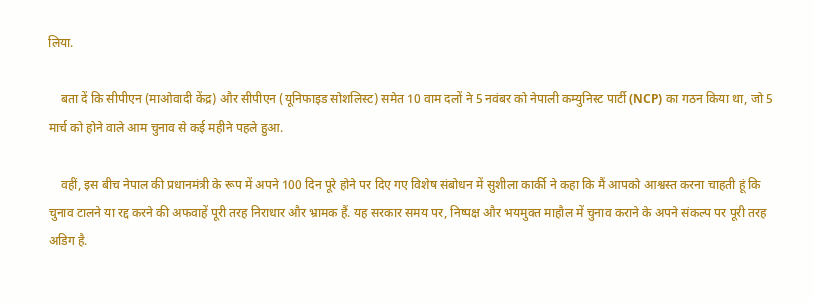लिया.

    बता दें कि सीपीएन (माओवादी केंद्र) और सीपीएन (यूनिफाइड सोशलिस्ट) समेत 10 वाम दलों ने 5 नवंबर को नेपाली कम्युनिस्ट पार्टी (NCP) का गठन किया था, जो 5 मार्च को होने वाले आम चुनाव से कई महीने पहले हुआ.

    वहीं, इस बीच नेपाल की प्रधानमंत्री के रूप में अपने 100 दिन पूरे होने पर दिए गए विशेष संबोधन में सुशीला कार्की ने कहा कि मैं आपको आश्वस्त करना चाहती हूं कि चुनाव टालने या रद्द करने की अफवाहें पूरी तरह निराधार और भ्रामक हैं. यह सरकार समय पर, निष्पक्ष और भयमुक्त माहौल में चुनाव कराने के अपने संकल्प पर पूरी तरह अडिग है.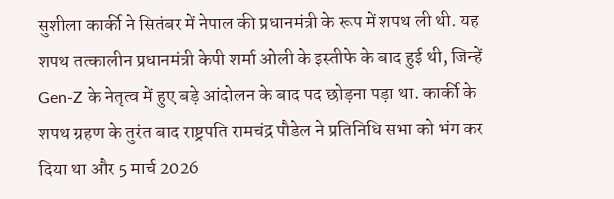सुशीला कार्की ने सितंबर में नेपाल की प्रधानमंत्री के रूप में शपथ ली थी. यह शपथ तत्कालीन प्रधानमंत्री केपी शर्मा ओली के इस्तीफे के बाद हुई थी, जिन्हें Gen-Z के नेतृत्व में हुए बड़े आंदोलन के बाद पद छोड़ना पड़ा था. कार्की के शपथ ग्रहण के तुरंत बाद राष्ट्रपति रामचंद्र पौडेल ने प्रतिनिधि सभा को भंग कर दिया था और 5 मार्च 2026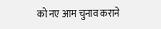को नए आम चुनाव कराने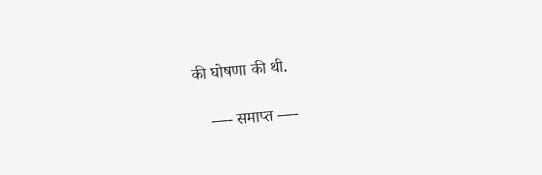की घोषणा की थी.

    —- समाप्त —-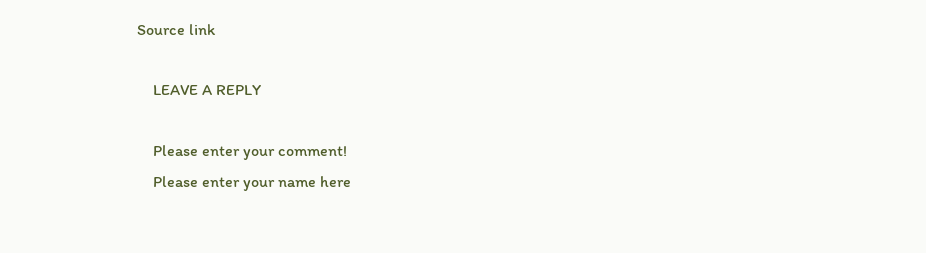Source link

    LEAVE A REPLY

    Please enter your comment!
    Please enter your name here